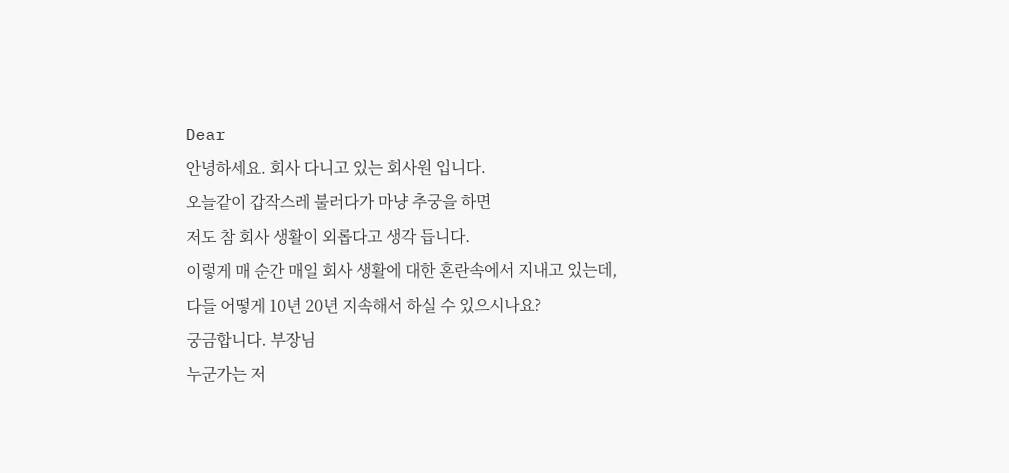Dear
안녕하세요. 회사 다니고 있는 회사원 입니다.
오늘같이 갑작스레 불러다가 마냥 추궁을 하면
저도 참 회사 생활이 외롭다고 생각 듭니다.
이렇게 매 순간 매일 회사 생활에 대한 혼란속에서 지내고 있는데, 다들 어떻게 10년 20년 지속해서 하실 수 있으시나요?
궁금합니다. 부장님
누군가는 저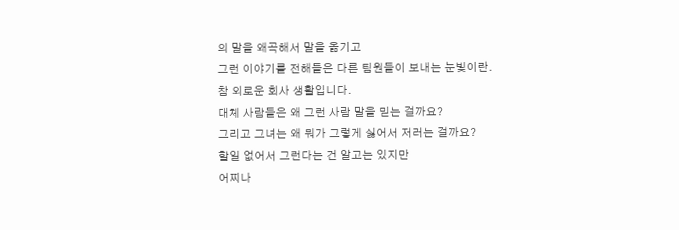의 말을 왜곡해서 말을 옮기고
그런 이야기를 전해들은 다른 팀원들이 보내는 눈빛이란.
참 외로운 회사 생활입니다.
대체 사람들은 왜 그런 사람 말을 믿는 걸까요?
그리고 그녀는 왜 뭐가 그렇게 싫어서 저러는 걸까요?
할일 없어서 그런다는 건 알고는 있지만
어찌나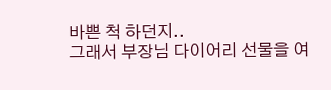바쁜 척 하던지..
그래서 부장님 다이어리 선물을 여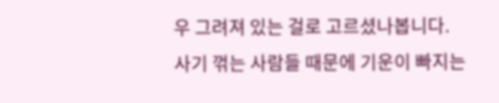우 그려져 있는 걸로 고르셨나봅니다.
사기 꺾는 사람들 때문에 기운이 빠지는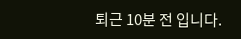퇴근 10분 전 입니다.